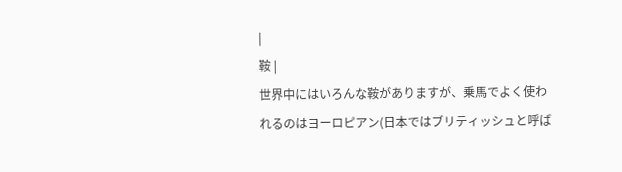|
鞍 |
世界中にはいろんな鞍がありますが、乗馬でよく使われるのはヨーロピアン(日本ではブリティッシュと呼ば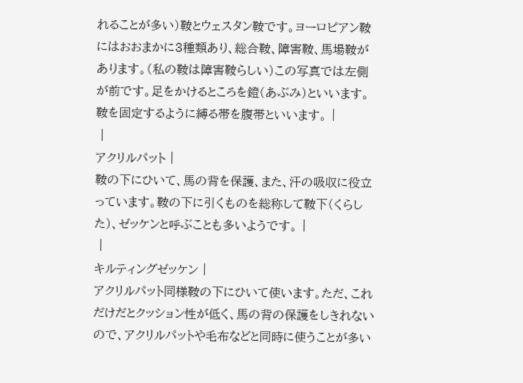れることが多い)鞍とウェスタン鞍です。ヨーロピアン鞍にはおおまかに3種類あり、総合鞍、障害鞍、馬場鞍があります。(私の鞍は障害鞍らしい)この写真では左側が前です。足をかけるところを鐙(あぶみ)といいます。鞍を固定するように縛る帯を腹帯といいます。 |
 |
アクリルパット |
鞍の下にひいて、馬の背を保護、また、汗の吸収に役立っています。鞍の下に引くものを総称して鞍下(くらした)、ゼッケンと呼ぶことも多いようです。 |
 |
キルティングゼッケン |
アクリルパット同様鞍の下にひいて使います。ただ、これだけだとクッション性が低く、馬の背の保護をしきれないので、アクリルパットや毛布などと同時に使うことが多い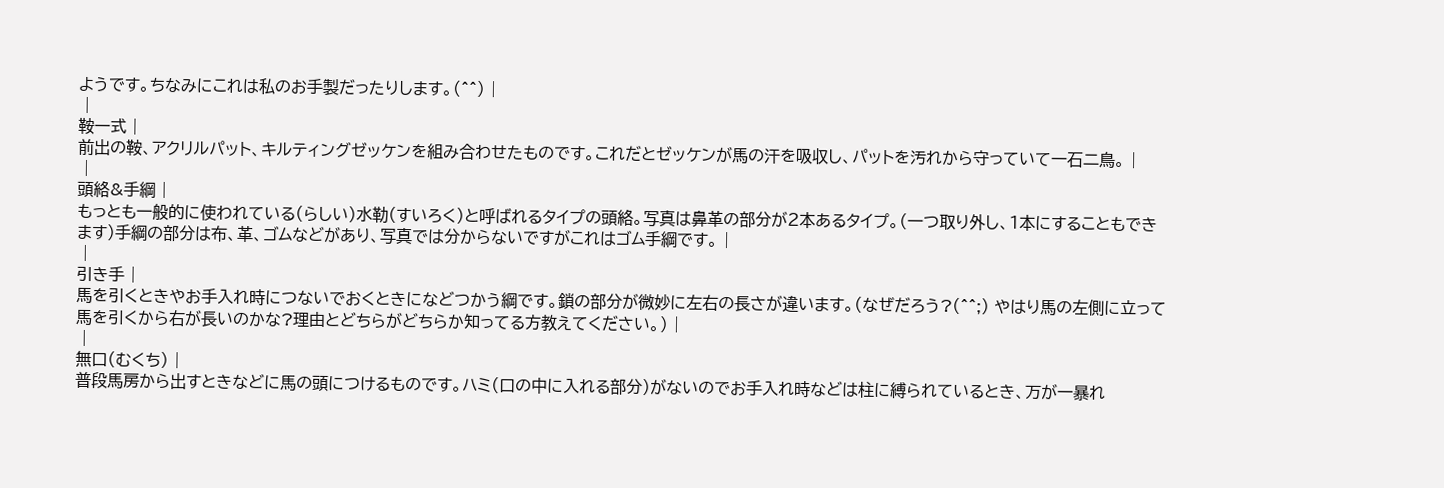ようです。ちなみにこれは私のお手製だったりします。(^^) |
 |
鞍一式 |
前出の鞍、アクリルパット、キルティングゼッケンを組み合わせたものです。これだとゼッケンが馬の汗を吸収し、パットを汚れから守っていて一石二鳥。 |
 |
頭絡&手綱 |
もっとも一般的に使われている(らしい)水勒(すいろく)と呼ばれるタイプの頭絡。写真は鼻革の部分が2本あるタイプ。(一つ取り外し、1本にすることもできます)手綱の部分は布、革、ゴムなどがあり、写真では分からないですがこれはゴム手綱です。 |
 |
引き手 |
馬を引くときやお手入れ時につないでおくときになどつかう綱です。鎖の部分が微妙に左右の長さが違います。(なぜだろう?(^^;) やはり馬の左側に立って馬を引くから右が長いのかな?理由とどちらがどちらか知ってる方教えてください。) |
 |
無口(むくち) |
普段馬房から出すときなどに馬の頭につけるものです。ハミ(口の中に入れる部分)がないのでお手入れ時などは柱に縛られているとき、万が一暴れ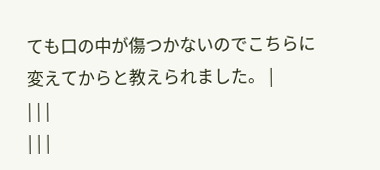ても口の中が傷つかないのでこちらに変えてからと教えられました。 |
| | |
| | |